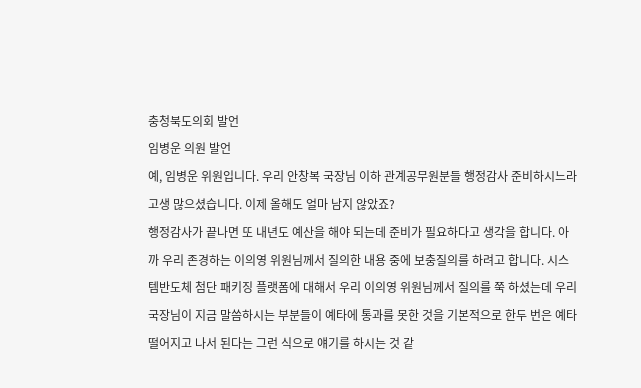충청북도의회 발언
임병운 의원 발언
예, 임병운 위원입니다. 우리 안창복 국장님 이하 관계공무원분들 행정감사 준비하시느라 고생 많으셨습니다. 이제 올해도 얼마 남지 않았죠?
행정감사가 끝나면 또 내년도 예산을 해야 되는데 준비가 필요하다고 생각을 합니다. 아까 우리 존경하는 이의영 위원님께서 질의한 내용 중에 보충질의를 하려고 합니다. 시스템반도체 첨단 패키징 플랫폼에 대해서 우리 이의영 위원님께서 질의를 쭉 하셨는데 우리 국장님이 지금 말씀하시는 부분들이 예타에 통과를 못한 것을 기본적으로 한두 번은 예타 떨어지고 나서 된다는 그런 식으로 얘기를 하시는 것 같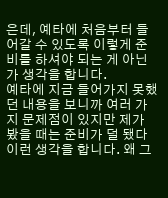은데, 예타에 처음부터 들어갈 수 있도록 이렇게 준비를 하셔야 되는 게 아닌가 생각을 합니다.
예타에 지금 들어가지 못했던 내용을 보니까 여러 가지 문제점이 있지만 제가 봤을 때는 준비가 덜 됐다 이런 생각을 합니다. 왜 그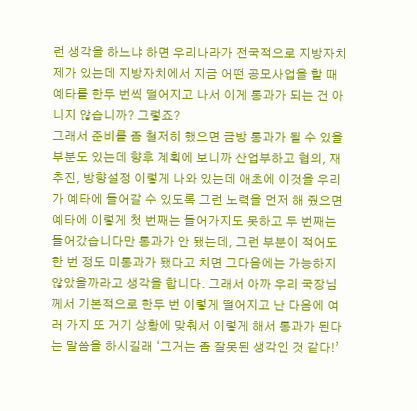런 생각을 하느냐 하면 우리나라가 전국적으로 지방자치제가 있는데 지방자치에서 지금 어떤 공모사업을 할 때 예타를 한두 번씩 떨어지고 나서 이게 통과가 되는 건 아니지 않습니까? 그렇죠?
그래서 준비를 좀 철저히 했으면 금방 통과가 될 수 있을 부분도 있는데 향후 계획에 보니까 산업부하고 협의, 재추진, 방향설정 이렇게 나와 있는데 애초에 이것을 우리가 예타에 들어갈 수 있도록 그런 노력을 먼저 해 줬으면 예타에 이렇게 첫 번째는 들어가지도 못하고 두 번째는 들어갔습니다만 통과가 안 됐는데, 그런 부분이 적어도 한 번 정도 미통과가 됐다고 치면 그다음에는 가능하지 않았을까라고 생각을 합니다. 그래서 아까 우리 국장님께서 기본적으로 한두 번 이렇게 떨어지고 난 다음에 여러 가지 또 거기 상황에 맞춰서 이렇게 해서 통과가 된다는 말씀을 하시길래 ‘그거는 좀 잘못된 생각인 것 같다!’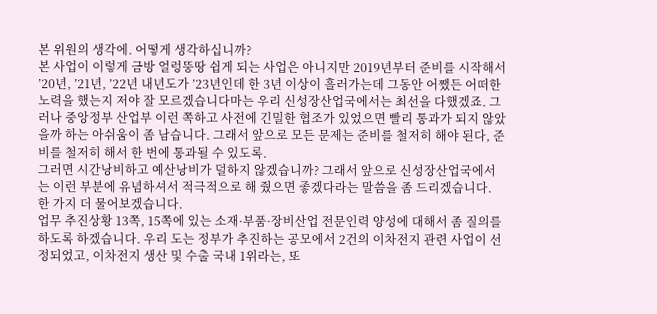본 위원의 생각에. 어떻게 생각하십니까?
본 사업이 이렇게 금방 얼렁뚱땅 쉽게 되는 사업은 아니지만 2019년부터 준비를 시작해서 ’20년, ’21년, ’22년 내년도가 ’23년인데 한 3년 이상이 흘러가는데 그동안 어쨌든 어떠한 노력을 했는지 저야 잘 모르겠습니다마는 우리 신성장산업국에서는 최선을 다했겠죠. 그러나 중앙정부 산업부 이런 쪽하고 사전에 긴밀한 협조가 있었으면 빨리 통과가 되지 않았을까 하는 아쉬움이 좀 남습니다. 그래서 앞으로 모든 문제는 준비를 철저히 해야 된다, 준비를 철저히 해서 한 번에 통과될 수 있도록.
그러면 시간낭비하고 예산낭비가 덜하지 않겠습니까? 그래서 앞으로 신성장산업국에서는 이런 부분에 유념하셔서 적극적으로 해 줬으면 좋겠다라는 말씀을 좀 드리겠습니다. 한 가지 더 물어보겠습니다.
업무 추진상황 13쪽, 15쪽에 있는 소재·부품·장비산업 전문인력 양성에 대해서 좀 질의를 하도록 하겠습니다. 우리 도는 정부가 추진하는 공모에서 2건의 이차전지 관련 사업이 선정되었고, 이차전지 생산 및 수출 국내 1위라는, 또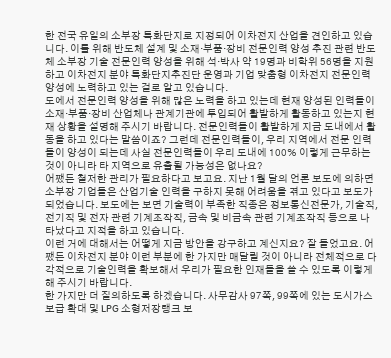한 전국 유일의 소부장 특화단지로 지정되어 이차전지 산업을 견인하고 있습니다. 이를 위해 반도체 설계 및 소재·부품·장비 전문인력 양성 추진 관련 반도체 소부장 기술 전문인력 양성을 위해 석·박사 약 19명과 비학위 56명을 지원하고 이차전지 분야 특화단지추진단 운영과 기업 맞춤형 이차전지 전문인력 양성에 노력하고 있는 걸로 알고 있습니다.
도에서 전문인력 양성을 위해 많은 노력을 하고 있는데 현재 양성된 인력들이 소재·부품·장비 산업체나 관계기관에 투입되어 활발하게 활동하고 있는지 현재 상황을 설명해 주시기 바랍니다. 전문인력들이 활발하게 지금 도내에서 활동을 하고 있다는 말씀이죠? 그런데 전문인력들이, 우리 지역에서 전문 인력들이 양성이 되는데 사실 전문인력들이 우리 도내에 100% 이렇게 근무하는 것이 아니라 타 지역으로 유출될 가능성은 없나요?
어쨌든 철저한 관리가 필요하다고 보고요. 지난 1월 달의 언론 보도에 의하면 소부장 기업들은 산업기술 인력을 구하지 못해 어려움을 겪고 있다고 보도가 되었습니다. 보도에는 보면 기술력이 부족한 직종은 정보통신전문가, 기술직, 전기직 및 전자 관련 기계조작직, 금속 및 비금속 관련 기계조작직 등으로 나타났다고 지적을 하고 있습니다.
이런 거에 대해서는 어떻게 지금 방안을 강구하고 계신지요? 잘 들었고요. 어쨌든 이차전지 분야 이런 부분에 한 가지만 매달릴 것이 아니라 전체적으로 다각적으로 기술인력을 확보해서 우리가 필요한 인재들을 쓸 수 있도록 이렇게 해 주시기 바랍니다.
한 가지만 더 질의하도록 하겠습니다. 사무감사 97쪽, 99쪽에 있는 도시가스 보급 확대 및 LPG 소형저장탱크 보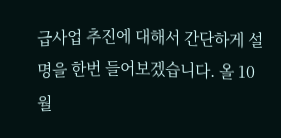급사업 추진에 대해서 간단하게 설명을 한번 들어보겠습니다. 올 10월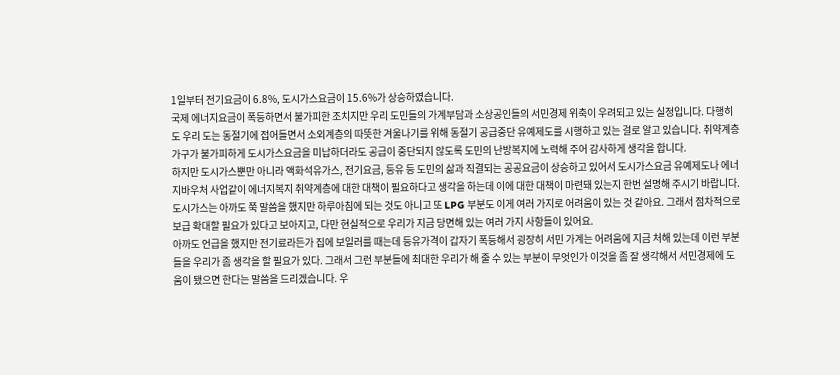1일부터 전기요금이 6.8%, 도시가스요금이 15.6%가 상승하였습니다.
국제 에너지요금이 폭등하면서 불가피한 조치지만 우리 도민들의 가계부담과 소상공인들의 서민경제 위축이 우려되고 있는 실정입니다. 다행히도 우리 도는 동절기에 접어들면서 소외계층의 따뜻한 겨울나기를 위해 동절기 공급중단 유예제도를 시행하고 있는 걸로 알고 있습니다. 취약계층 가구가 불가피하게 도시가스요금을 미납하더라도 공급이 중단되지 않도록 도민의 난방복지에 노력해 주어 감사하게 생각을 합니다.
하지만 도시가스뿐만 아니라 액화석유가스, 전기요금, 등유 등 도민의 삶과 직결되는 공공요금이 상승하고 있어서 도시가스요금 유예제도나 에너지바우처 사업같이 에너지복지 취약계층에 대한 대책이 필요하다고 생각을 하는데 이에 대한 대책이 마련돼 있는지 한번 설명해 주시기 바랍니다. 도시가스는 아까도 쭉 말씀을 했지만 하루아침에 되는 것도 아니고 또 LPG 부분도 이게 여러 가지로 어려움이 있는 것 같아요. 그래서 점차적으로 보급 확대할 필요가 있다고 보아지고, 다만 현실적으로 우리가 지금 당면해 있는 여러 가지 사항들이 있어요.
아까도 언급을 했지만 전기료라든가 집에 보일러를 때는데 등유가격이 갑자기 폭등해서 굉장히 서민 가계는 어려움에 지금 처해 있는데 이런 부분들을 우리가 좀 생각을 할 필요가 있다. 그래서 그런 부분들에 최대한 우리가 해 줄 수 있는 부분이 무엇인가 이것을 좀 잘 생각해서 서민경제에 도움이 됐으면 한다는 말씀을 드리겠습니다. 우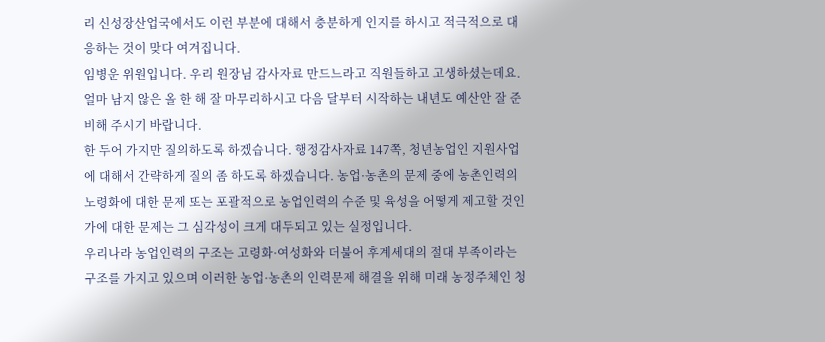리 신성장산업국에서도 이런 부분에 대해서 충분하게 인지를 하시고 적극적으로 대응하는 것이 맞다 여겨집니다.
임병운 위원입니다. 우리 원장님 감사자료 만드느라고 직원들하고 고생하셨는데요. 얼마 남지 않은 올 한 해 잘 마무리하시고 다음 달부터 시작하는 내년도 예산안 잘 준비해 주시기 바랍니다.
한 두어 가지만 질의하도록 하겠습니다. 행정감사자료 147쪽, 청년농업인 지원사업에 대해서 간략하게 질의 좀 하도록 하겠습니다. 농업·농촌의 문제 중에 농촌인력의 노령화에 대한 문제 또는 포괄적으로 농업인력의 수준 및 육성을 어떻게 제고할 것인가에 대한 문제는 그 심각성이 크게 대두되고 있는 실정입니다.
우리나라 농업인력의 구조는 고령화·여성화와 더불어 후계세대의 절대 부족이라는 구조를 가지고 있으며 이러한 농업·농촌의 인력문제 해결을 위해 미래 농정주체인 청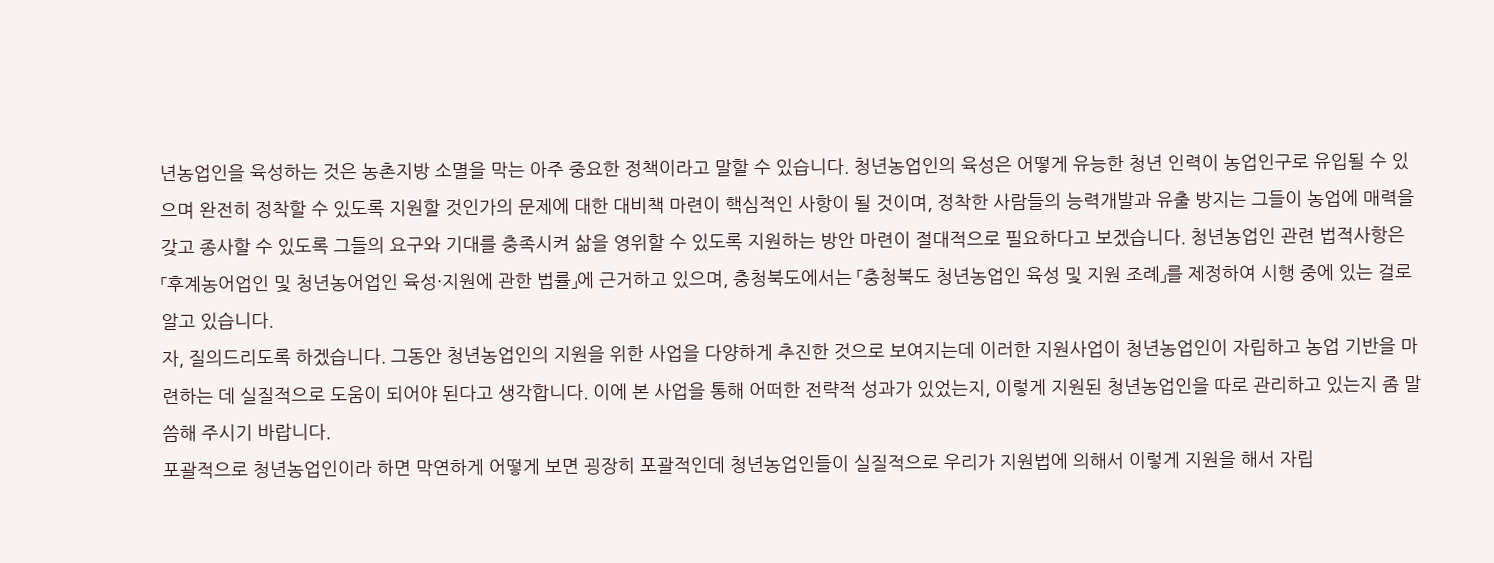년농업인을 육성하는 것은 농촌지방 소멸을 막는 아주 중요한 정책이라고 말할 수 있습니다. 청년농업인의 육성은 어떻게 유능한 청년 인력이 농업인구로 유입될 수 있으며 완전히 정착할 수 있도록 지원할 것인가의 문제에 대한 대비책 마련이 핵심적인 사항이 될 것이며, 정착한 사람들의 능력개발과 유출 방지는 그들이 농업에 매력을 갖고 종사할 수 있도록 그들의 요구와 기대를 충족시켜 삶을 영위할 수 있도록 지원하는 방안 마련이 절대적으로 필요하다고 보겠습니다. 청년농업인 관련 법적사항은 「후계농어업인 및 청년농어업인 육성·지원에 관한 법률」에 근거하고 있으며, 충청북도에서는 「충청북도 청년농업인 육성 및 지원 조례」를 제정하여 시행 중에 있는 걸로 알고 있습니다.
자, 질의드리도록 하겠습니다. 그동안 청년농업인의 지원을 위한 사업을 다양하게 추진한 것으로 보여지는데 이러한 지원사업이 청년농업인이 자립하고 농업 기반을 마련하는 데 실질적으로 도움이 되어야 된다고 생각합니다. 이에 본 사업을 통해 어떠한 전략적 성과가 있었는지, 이렇게 지원된 청년농업인을 따로 관리하고 있는지 좀 말씀해 주시기 바랍니다.
포괄적으로 청년농업인이라 하면 막연하게 어떻게 보면 굉장히 포괄적인데 청년농업인들이 실질적으로 우리가 지원법에 의해서 이렇게 지원을 해서 자립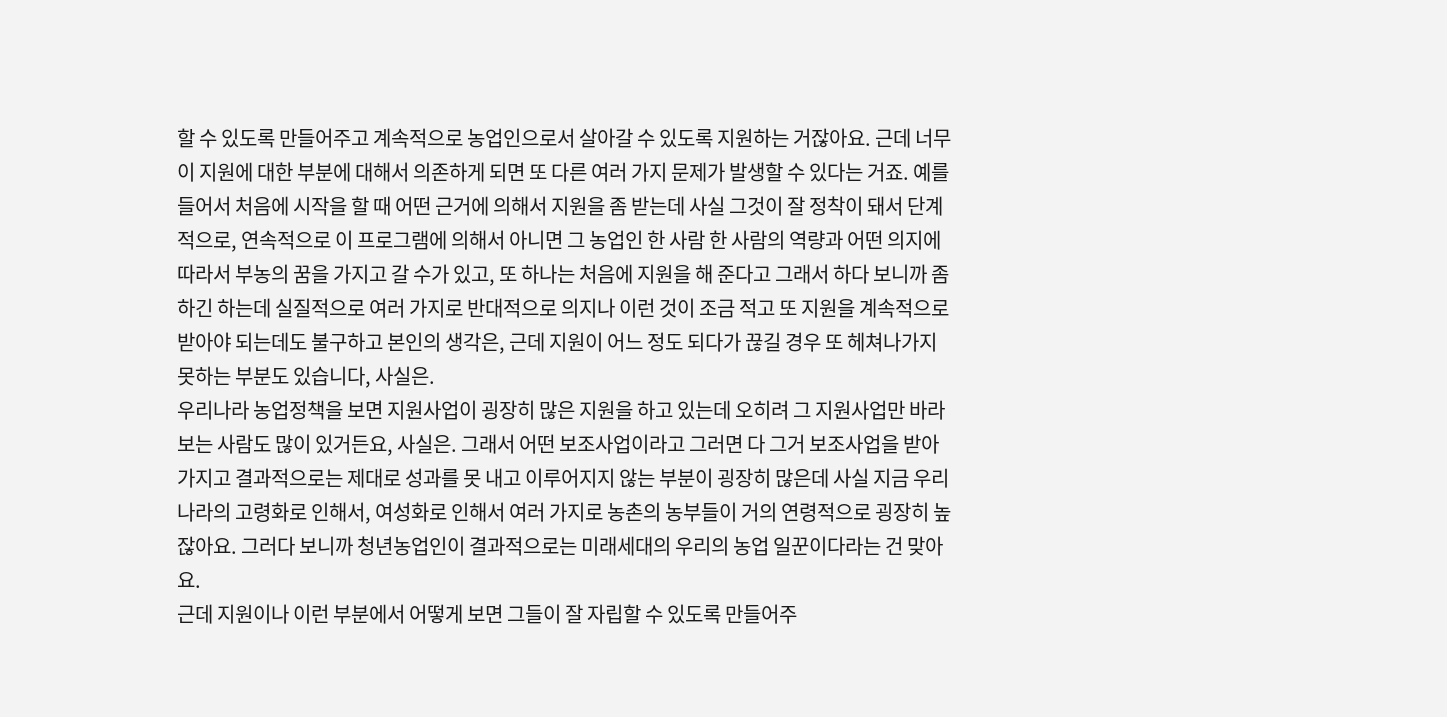할 수 있도록 만들어주고 계속적으로 농업인으로서 살아갈 수 있도록 지원하는 거잖아요. 근데 너무 이 지원에 대한 부분에 대해서 의존하게 되면 또 다른 여러 가지 문제가 발생할 수 있다는 거죠. 예를 들어서 처음에 시작을 할 때 어떤 근거에 의해서 지원을 좀 받는데 사실 그것이 잘 정착이 돼서 단계적으로, 연속적으로 이 프로그램에 의해서 아니면 그 농업인 한 사람 한 사람의 역량과 어떤 의지에 따라서 부농의 꿈을 가지고 갈 수가 있고, 또 하나는 처음에 지원을 해 준다고 그래서 하다 보니까 좀 하긴 하는데 실질적으로 여러 가지로 반대적으로 의지나 이런 것이 조금 적고 또 지원을 계속적으로 받아야 되는데도 불구하고 본인의 생각은, 근데 지원이 어느 정도 되다가 끊길 경우 또 헤쳐나가지 못하는 부분도 있습니다, 사실은.
우리나라 농업정책을 보면 지원사업이 굉장히 많은 지원을 하고 있는데 오히려 그 지원사업만 바라보는 사람도 많이 있거든요, 사실은. 그래서 어떤 보조사업이라고 그러면 다 그거 보조사업을 받아 가지고 결과적으로는 제대로 성과를 못 내고 이루어지지 않는 부분이 굉장히 많은데 사실 지금 우리나라의 고령화로 인해서, 여성화로 인해서 여러 가지로 농촌의 농부들이 거의 연령적으로 굉장히 높잖아요. 그러다 보니까 청년농업인이 결과적으로는 미래세대의 우리의 농업 일꾼이다라는 건 맞아요.
근데 지원이나 이런 부분에서 어떻게 보면 그들이 잘 자립할 수 있도록 만들어주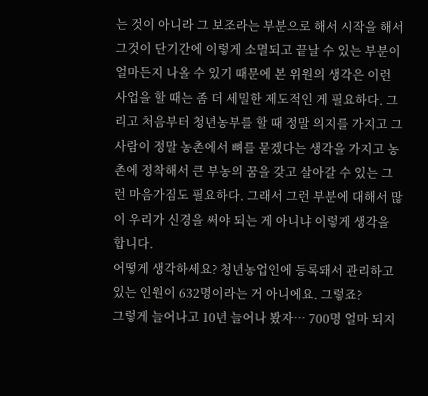는 것이 아니라 그 보조라는 부분으로 해서 시작을 해서 그것이 단기간에 이렇게 소멸되고 끝날 수 있는 부분이 얼마든지 나올 수 있기 때문에 본 위원의 생각은 이런 사업을 할 때는 좀 더 세밀한 제도적인 게 필요하다. 그리고 처음부터 청년농부를 할 때 정말 의지를 가지고 그 사람이 정말 농촌에서 뼈를 묻겠다는 생각을 가지고 농촌에 정착해서 큰 부농의 꿈을 갖고 살아갈 수 있는 그런 마음가짐도 필요하다. 그래서 그런 부분에 대해서 많이 우리가 신경을 써야 되는 게 아니냐 이렇게 생각을 합니다.
어떻게 생각하세요? 청년농업인에 등록돼서 관리하고 있는 인원이 632명이라는 거 아니에요. 그렇죠?
그렇게 늘어나고 10년 늘어나 봤자… 700명 얼마 되지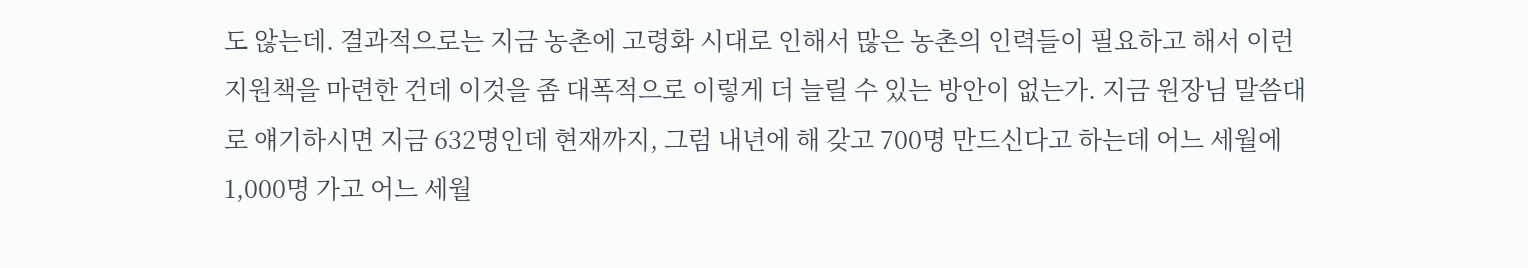도 않는데. 결과적으로는 지금 농촌에 고령화 시대로 인해서 많은 농촌의 인력들이 필요하고 해서 이런 지원책을 마련한 건데 이것을 좀 대폭적으로 이렇게 더 늘릴 수 있는 방안이 없는가. 지금 원장님 말씀대로 얘기하시면 지금 632명인데 현재까지, 그럼 내년에 해 갖고 700명 만드신다고 하는데 어느 세월에 1,000명 가고 어느 세월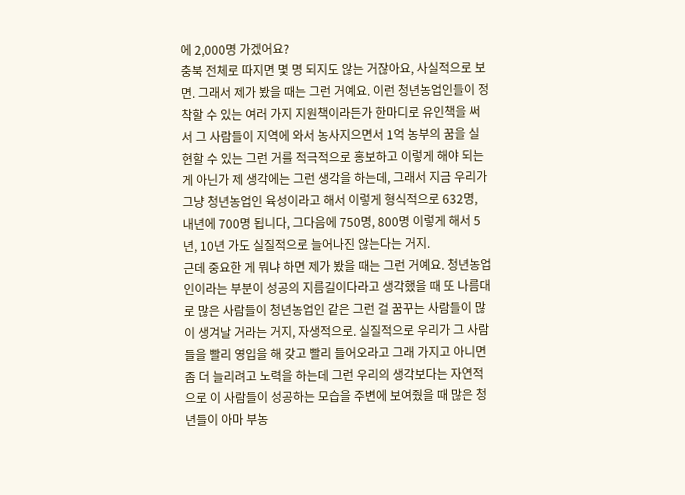에 2,000명 가겠어요?
충북 전체로 따지면 몇 명 되지도 않는 거잖아요, 사실적으로 보면. 그래서 제가 봤을 때는 그런 거예요. 이런 청년농업인들이 정착할 수 있는 여러 가지 지원책이라든가 한마디로 유인책을 써서 그 사람들이 지역에 와서 농사지으면서 1억 농부의 꿈을 실현할 수 있는 그런 거를 적극적으로 홍보하고 이렇게 해야 되는 게 아닌가 제 생각에는 그런 생각을 하는데, 그래서 지금 우리가 그냥 청년농업인 육성이라고 해서 이렇게 형식적으로 632명, 내년에 700명 됩니다, 그다음에 750명, 800명 이렇게 해서 5년, 10년 가도 실질적으로 늘어나진 않는다는 거지.
근데 중요한 게 뭐냐 하면 제가 봤을 때는 그런 거예요. 청년농업인이라는 부분이 성공의 지름길이다라고 생각했을 때 또 나름대로 많은 사람들이 청년농업인 같은 그런 걸 꿈꾸는 사람들이 많이 생겨날 거라는 거지, 자생적으로. 실질적으로 우리가 그 사람들을 빨리 영입을 해 갖고 빨리 들어오라고 그래 가지고 아니면 좀 더 늘리려고 노력을 하는데 그런 우리의 생각보다는 자연적으로 이 사람들이 성공하는 모습을 주변에 보여줬을 때 많은 청년들이 아마 부농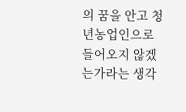의 꿈을 안고 청년농업인으로 들어오지 않겠는가라는 생각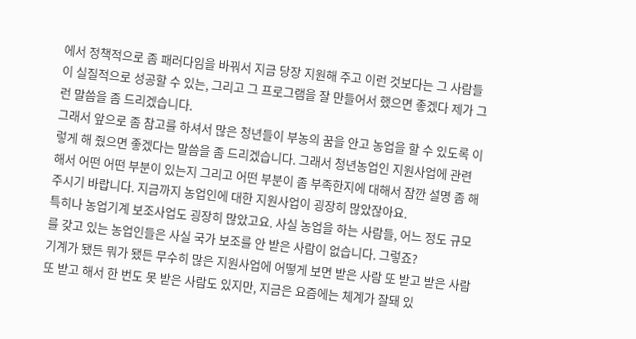에서 정책적으로 좀 패러다임을 바꿔서 지금 당장 지원해 주고 이런 것보다는 그 사람들이 실질적으로 성공할 수 있는, 그리고 그 프로그램을 잘 만들어서 했으면 좋겠다 제가 그런 말씀을 좀 드리겠습니다.
그래서 앞으로 좀 참고를 하셔서 많은 청년들이 부농의 꿈을 안고 농업을 할 수 있도록 이렇게 해 줬으면 좋겠다는 말씀을 좀 드리겠습니다. 그래서 청년농업인 지원사업에 관련해서 어떤 어떤 부분이 있는지 그리고 어떤 부분이 좀 부족한지에 대해서 잠깐 설명 좀 해 주시기 바랍니다. 지금까지 농업인에 대한 지원사업이 굉장히 많았잖아요.
특히나 농업기계 보조사업도 굉장히 많았고요. 사실 농업을 하는 사람들, 어느 정도 규모를 갖고 있는 농업인들은 사실 국가 보조를 안 받은 사람이 없습니다. 그렇죠?
기계가 됐든 뭐가 됐든 무수히 많은 지원사업에 어떻게 보면 받은 사람 또 받고 받은 사람 또 받고 해서 한 번도 못 받은 사람도 있지만, 지금은 요즘에는 체계가 잘돼 있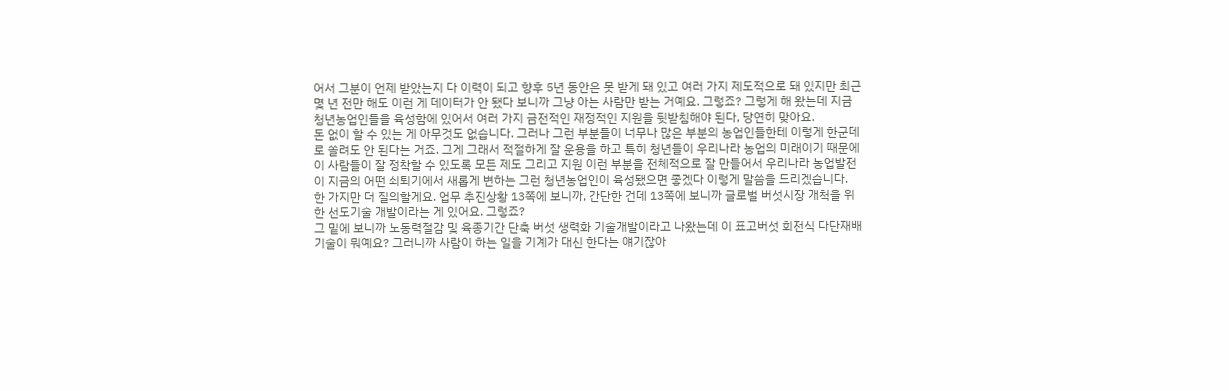어서 그분이 언제 받았는지 다 이력이 되고 향후 5년 동안은 못 받게 돼 있고 여러 가지 제도적으로 돼 있지만 최근 몇 년 전만 해도 이런 게 데이터가 안 됐다 보니까 그냥 아는 사람만 받는 거예요. 그렇죠? 그렇게 해 왔는데 지금 청년농업인들을 육성함에 있어서 여러 가지 금전적인 재정적인 지원을 뒷받침해야 된다, 당연히 맞아요.
돈 없이 할 수 있는 게 아무것도 없습니다. 그러나 그런 부분들이 너무나 많은 부분의 농업인들한테 이렇게 한군데로 쏠려도 안 된다는 거죠. 그게 그래서 적절하게 잘 운용을 하고 특히 청년들이 우리나라 농업의 미래이기 때문에 이 사람들이 잘 정착할 수 있도록 모든 제도 그리고 지원 이런 부분을 전체적으로 잘 만들어서 우리나라 농업발전이 지금의 어떤 쇠퇴기에서 새롭게 변하는 그런 청년농업인이 육성됐으면 좋겠다 이렇게 말씀을 드리겠습니다.
한 가지만 더 질의할게요. 업무 추진상황 13쪽에 보니까, 간단한 건데 13쪽에 보니까 글로벌 버섯시장 개척을 위한 선도기술 개발이라는 게 있어요. 그렇죠?
그 밑에 보니까 노동력절감 및 육종기간 단축 버섯 생력화 기술개발이라고 나왔는데 이 표고버섯 회전식 다단재배 기술이 뭐예요? 그러니까 사람이 하는 일을 기계가 대신 한다는 얘기잖아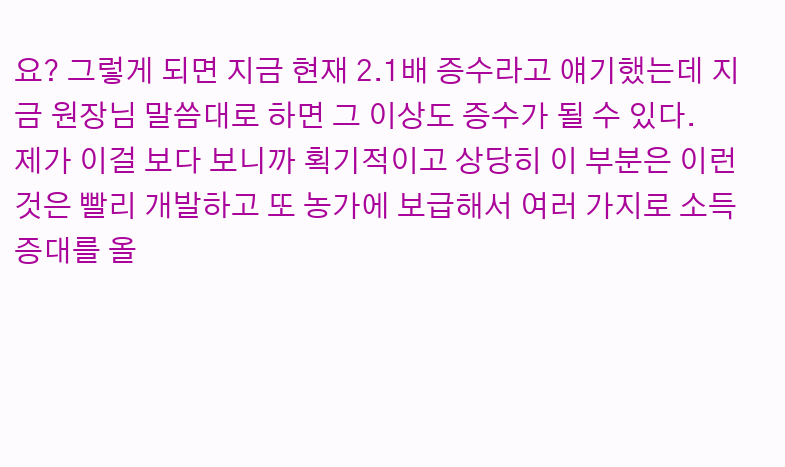요? 그렇게 되면 지금 현재 2.1배 증수라고 얘기했는데 지금 원장님 말씀대로 하면 그 이상도 증수가 될 수 있다.
제가 이걸 보다 보니까 획기적이고 상당히 이 부분은 이런 것은 빨리 개발하고 또 농가에 보급해서 여러 가지로 소득증대를 올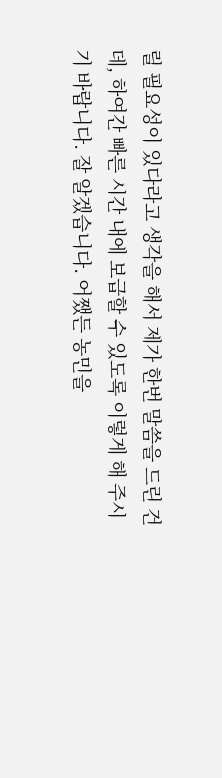릴 필요성이 있다라고 생각을 해서 제가 한번 말씀을 드린 건데, 하여간 빠른 시간 내에 보급할 수 있도록 이렇게 해 주시기 바랍니다. 잘 알겠습니다. 어쨌든 농민을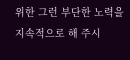위한 그런 부단한 노력을 지속적으로 해 주시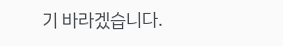기 바라겠습니다.